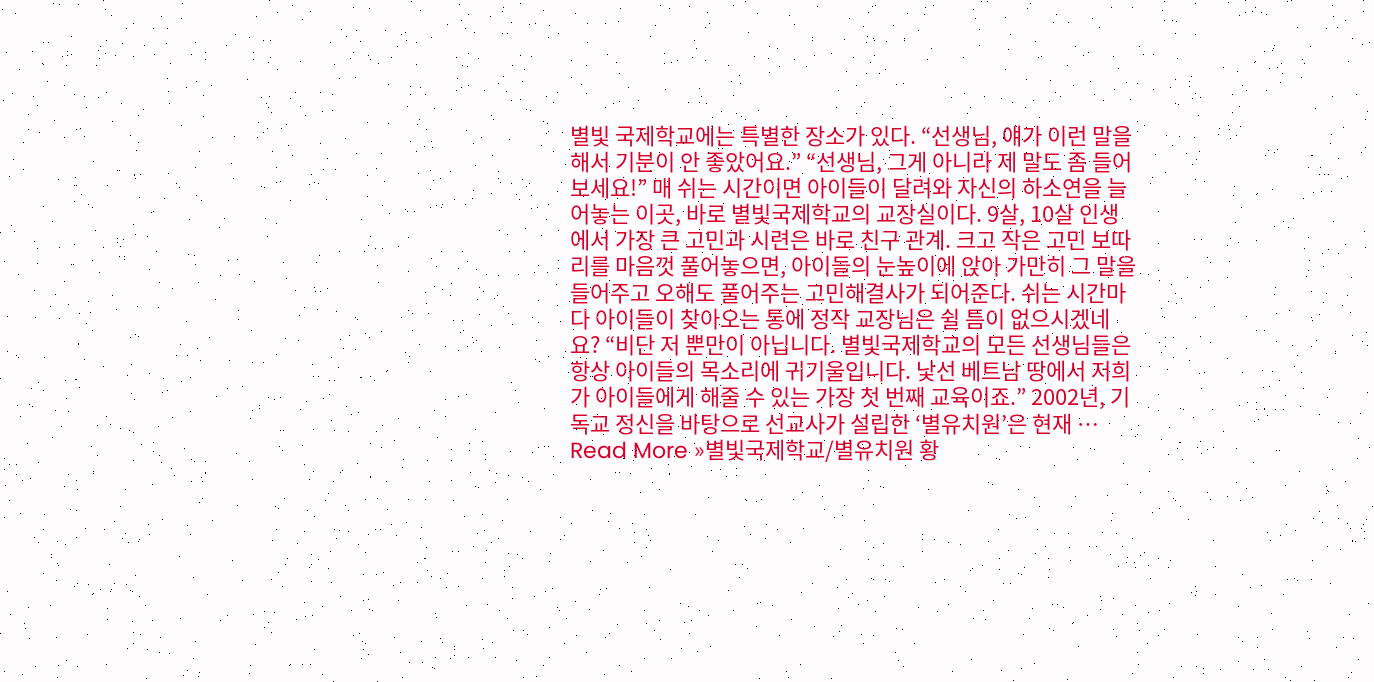별빛 국제학교에는 특별한 장소가 있다. “선생님, 얘가 이런 말을 해서 기분이 안 좋았어요.” “선생님, 그게 아니라 제 말도 좀 들어보세요!” 매 쉬는 시간이면 아이들이 달려와 자신의 하소연을 늘어놓는 이곳, 바로 별빛국제학교의 교장실이다. 9살, 10살 인생에서 가장 큰 고민과 시련은 바로 친구 관계. 크고 작은 고민 보따리를 마음껏 풀어놓으면, 아이들의 눈높이에 앉아 가만히 그 말을 들어주고 오해도 풀어주는 고민해결사가 되어준다. 쉬는 시간마다 아이들이 찾아오는 통에 정작 교장님은 쉴 틈이 없으시겠네요? “비단 저 뿐만이 아닙니다. 별빛국제학교의 모든 선생님들은 항상 아이들의 목소리에 귀기울입니다. 낯선 베트남 땅에서 저희가 아이들에게 해줄 수 있는 가장 첫 번째 교육이죠.” 2002년, 기독교 정신을 바탕으로 선교사가 설립한 ‘별유치원’은 현재 …
Read More »별빛국제학교/별유치원 황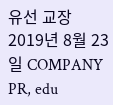유선 교장
2019년 8월 23일 COMPANY PR, edu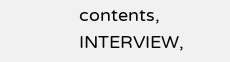contents, INTERVIEW,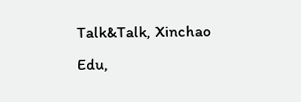Talk&Talk, Xinchao Edu,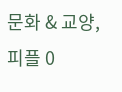문화 & 교양, 피플 0